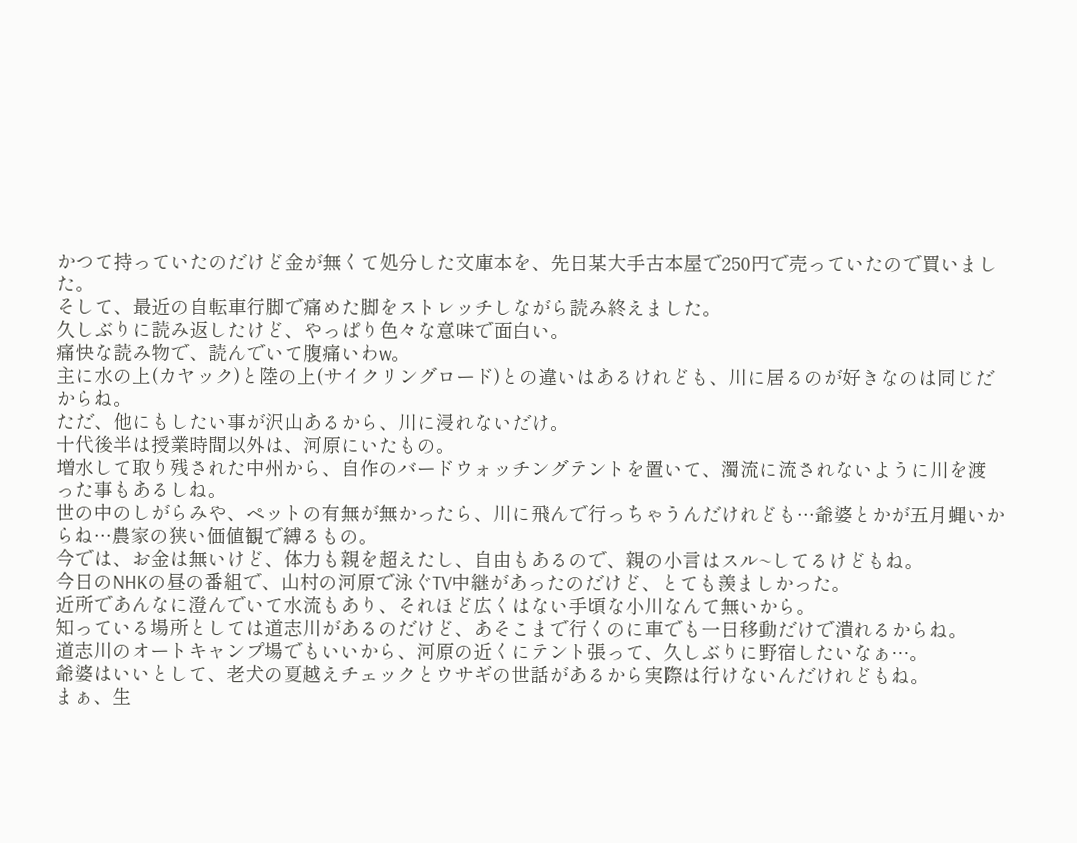かつて持っていたのだけど金が無くて処分した文庫本を、先日某大手古本屋で250円で売っていたので買いました。
そして、最近の自転車行脚で痛めた脚をストレッチしながら読み終えました。
久しぶりに読み返したけど、やっぱり色々な意味で面白い。
痛快な読み物で、読んでいて腹痛いわw。
主に水の上(カヤック)と陸の上(サイクリングロード)との違いはあるけれども、川に居るのが好きなのは同じだからね。
ただ、他にもしたい事が沢山あるから、川に浸れないだけ。
十代後半は授業時間以外は、河原にいたもの。
増水して取り残された中州から、自作のバードウォッチングテントを置いて、濁流に流されないように川を渡った事もあるしね。
世の中のしがらみや、ペットの有無が無かったら、川に飛んで行っちゃうんだけれども…爺婆とかが五月蝿いからね…農家の狭い価値観で縛るもの。
今では、お金は無いけど、体力も親を超えたし、自由もあるので、親の小言はスル~してるけどもね。
今日のNHKの昼の番組で、山村の河原で泳ぐTV中継があったのだけど、とても羨ましかった。
近所であんなに澄んでいて水流もあり、それほど広くはない手頃な小川なんて無いから。
知っている場所としては道志川があるのだけど、あそこまで行くのに車でも一日移動だけで潰れるからね。
道志川のオートキャンプ場でもいいから、河原の近くにテント張って、久しぶりに野宿したいなぁ…。
爺婆はいいとして、老犬の夏越えチェックとウサギの世話があるから実際は行けないんだけれどもね。
まぁ、生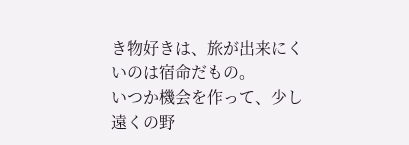き物好きは、旅が出来にくいのは宿命だもの。
いつか機会を作って、少し遠くの野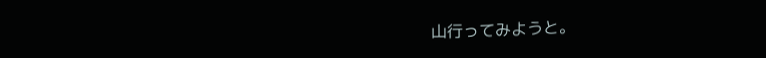山行ってみようと。